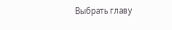Выбрать главу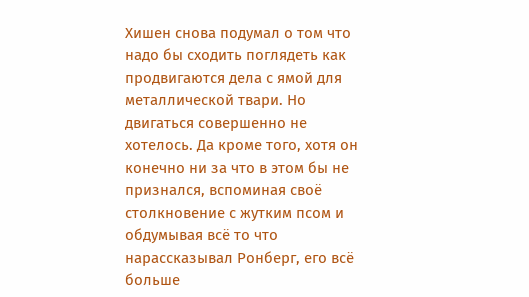Хишен снова подумал о том что надо бы сходить поглядеть как продвигаются дела с ямой для металлической твари. Но двигаться совершенно не хотелось. Да кроме того, хотя он конечно ни за что в этом бы не признался, вспоминая своё столкновение с жутким псом и обдумывая всё то что нарассказывал Ронберг, его всё больше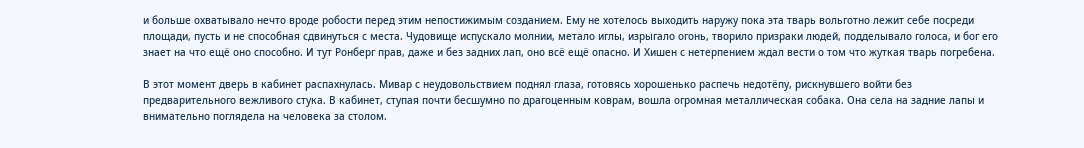и больше охватывало нечто вроде робости перед этим непостижимым созданием. Ему не хотелось выходить наружу пока эта тварь вольготно лежит себе посреди площади, пусть и не способная сдвинуться с места. Чудовище испускало молнии, метало иглы, изрыгало огонь, творило призраки людей, подделывало голоса, и бог его знает на что ещё оно способно. И тут Ронберг прав, даже и без задних лап, оно всё ещё опасно. И Хишен с нетерпением ждал вести о том что жуткая тварь погребена.

В этот момент дверь в кабинет распахнулась. Мивар с неудовольствием поднял глаза, готовясь хорошенько распечь недотёпу, рискнувшего войти без предварительного вежливого стука. В кабинет, ступая почти бесшумно по драгоценным коврам, вошла огромная металлическая собака. Она села на задние лапы и внимательно поглядела на человека за столом.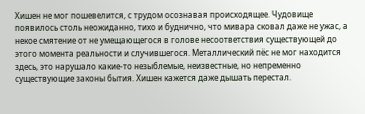Хишен не мог пошевелится, с трудом осознавая происходящее. Чудовище появилось столь неожиданно, тихо и буднично, что мивара сковал даже не ужас, а некое смятение от не умещающегося в голове несоответствия существующей до этого момента реальности и случившегося. Металлический пёс не мог находится здесь, это нарушало какие-то незыблемые, неизвестные, но непременно существующие законы бытия. Хишен кажется даже дышать перестал.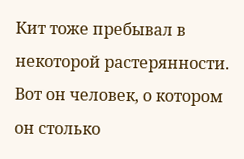Кит тоже пребывал в некоторой растерянности. Вот он человек, о котором он столько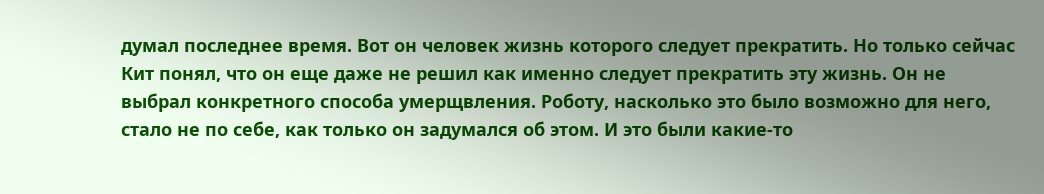думал последнее время. Вот он человек жизнь которого следует прекратить. Но только сейчас Кит понял, что он еще даже не решил как именно следует прекратить эту жизнь. Он не выбрал конкретного способа умерщвления. Роботу, насколько это было возможно для него, стало не по себе, как только он задумался об этом. И это были какие-то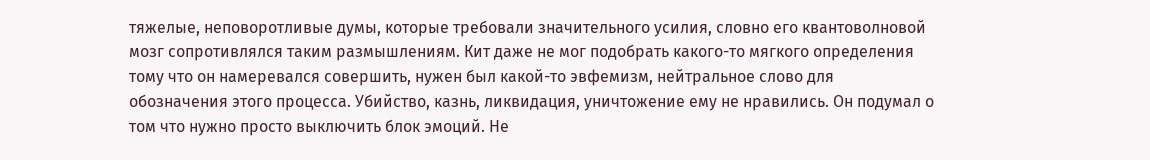тяжелые, неповоротливые думы, которые требовали значительного усилия, словно его квантоволновой мозг сопротивлялся таким размышлениям. Кит даже не мог подобрать какого-то мягкого определения тому что он намеревался совершить, нужен был какой-то эвфемизм, нейтральное слово для обозначения этого процесса. Убийство, казнь, ликвидация, уничтожение ему не нравились. Он подумал о том что нужно просто выключить блок эмоций. Не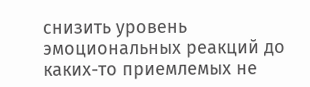снизить уровень эмоциональных реакций до каких-то приемлемых не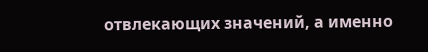отвлекающих значений, а именно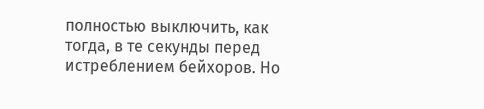полностью выключить, как тогда, в те секунды перед истреблением бейхоров. Но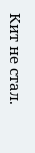Кит не стал.